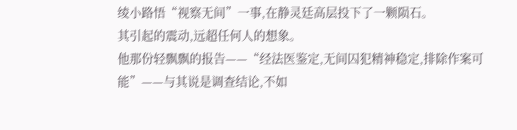绫小路悟“视察无间”一事,在静灵廷高层投下了一颗陨石。
其引起的震动,远超任何人的想象。
他那份轻飘飘的报告——“经法医鉴定,无间囚犯精神稳定,排除作案可能”——与其说是调查结论,不如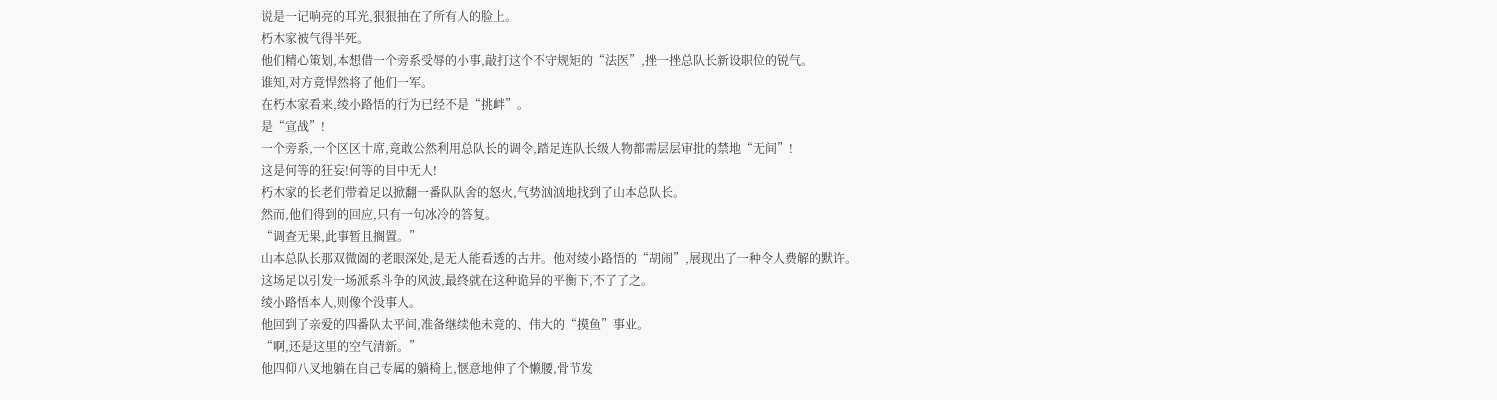说是一记响亮的耳光,狠狠抽在了所有人的脸上。
朽木家被气得半死。
他们精心策划,本想借一个旁系受辱的小事,敲打这个不守规矩的“法医”,挫一挫总队长新设职位的锐气。
谁知,对方竟悍然将了他们一军。
在朽木家看来,绫小路悟的行为已经不是“挑衅”。
是“宣战”!
一个旁系,一个区区十席,竟敢公然利用总队长的调令,踏足连队长级人物都需层层审批的禁地“无间”!
这是何等的狂妄!何等的目中无人!
朽木家的长老们带着足以掀翻一番队队舍的怒火,气势汹汹地找到了山本总队长。
然而,他们得到的回应,只有一句冰冷的答复。
“调查无果,此事暂且搁置。”
山本总队长那双微阖的老眼深处,是无人能看透的古井。他对绫小路悟的“胡闹”,展现出了一种令人费解的默许。
这场足以引发一场派系斗争的风波,最终就在这种诡异的平衡下,不了了之。
绫小路悟本人,则像个没事人。
他回到了亲爱的四番队太平间,准备继续他未竟的、伟大的“摸鱼”事业。
“啊,还是这里的空气清新。”
他四仰八叉地躺在自己专属的躺椅上,惬意地伸了个懒腰,骨节发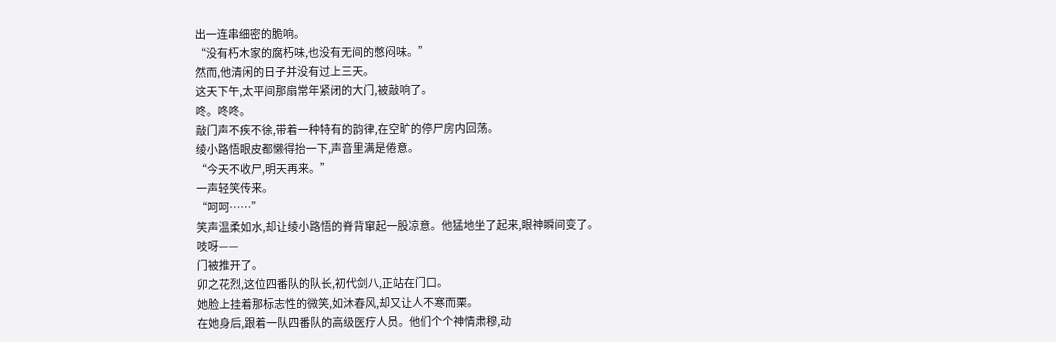出一连串细密的脆响。
“没有朽木家的腐朽味,也没有无间的憋闷味。”
然而,他清闲的日子并没有过上三天。
这天下午,太平间那扇常年紧闭的大门,被敲响了。
咚。咚咚。
敲门声不疾不徐,带着一种特有的韵律,在空旷的停尸房内回荡。
绫小路悟眼皮都懒得抬一下,声音里满是倦意。
“今天不收尸,明天再来。”
一声轻笑传来。
“呵呵……”
笑声温柔如水,却让绫小路悟的脊背窜起一股凉意。他猛地坐了起来,眼神瞬间变了。
吱呀——
门被推开了。
卯之花烈,这位四番队的队长,初代剑八,正站在门口。
她脸上挂着那标志性的微笑,如沐春风,却又让人不寒而栗。
在她身后,跟着一队四番队的高级医疗人员。他们个个神情肃穆,动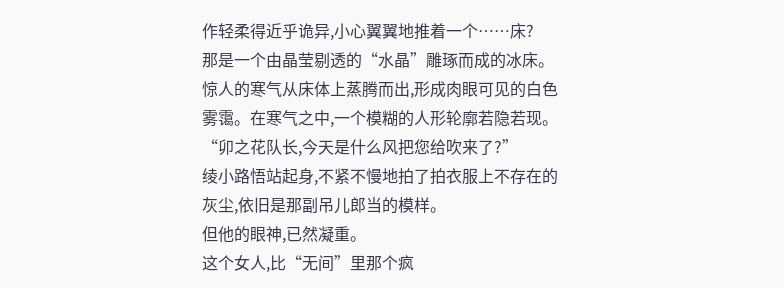作轻柔得近乎诡异,小心翼翼地推着一个……床?
那是一个由晶莹剔透的“水晶”雕琢而成的冰床。
惊人的寒气从床体上蒸腾而出,形成肉眼可见的白色雾霭。在寒气之中,一个模糊的人形轮廓若隐若现。
“卯之花队长,今天是什么风把您给吹来了?”
绫小路悟站起身,不紧不慢地拍了拍衣服上不存在的灰尘,依旧是那副吊儿郎当的模样。
但他的眼神,已然凝重。
这个女人,比“无间”里那个疯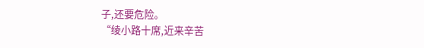子,还要危险。
“绫小路十席,近来辛苦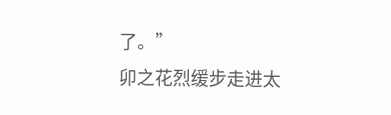了。”
卯之花烈缓步走进太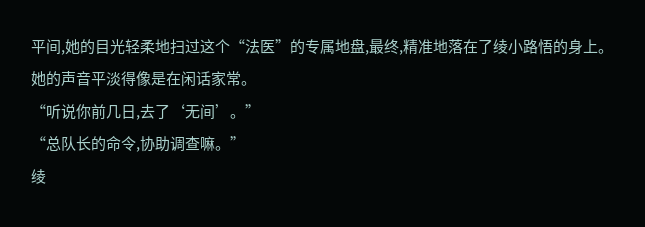平间,她的目光轻柔地扫过这个“法医”的专属地盘,最终,精准地落在了绫小路悟的身上。
她的声音平淡得像是在闲话家常。
“听说你前几日,去了‘无间’。”
“总队长的命令,协助调查嘛。”
绫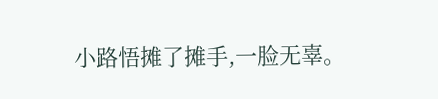小路悟摊了摊手,一脸无辜。